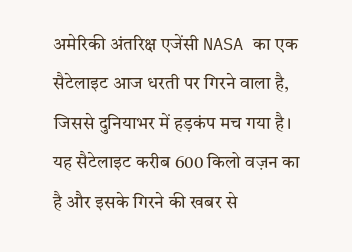अमेरिकी अंतरिक्ष एजेंसी NASA का एक सैटेलाइट आज धरती पर गिरने वाला है, जिससे दुनियाभर में हड़कंप मच गया है। यह सैटेलाइट करीब 600 किलो वज़न का है और इसके गिरने की खबर से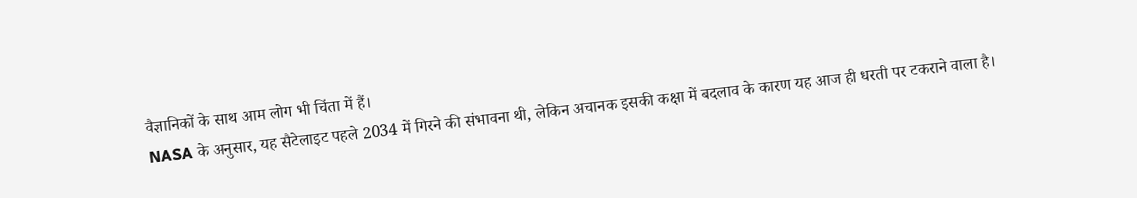वैज्ञानिकों के साथ आम लोग भी चिंता में हैं।
NASA के अनुसार, यह सैटेलाइट पहले 2034 में गिरने की संभावना थी, लेकिन अचानक इसकी कक्षा में बदलाव के कारण यह आज ही धरती पर टकराने वाला है।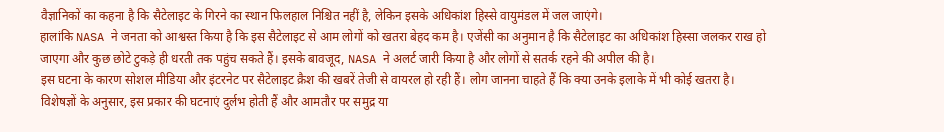वैज्ञानिकों का कहना है कि सैटेलाइट के गिरने का स्थान फिलहाल निश्चित नहीं है, लेकिन इसके अधिकांश हिस्से वायुमंडल में जल जाएंगे।
हालांकि NASA ने जनता को आश्वस्त किया है कि इस सैटेलाइट से आम लोगों को खतरा बेहद कम है। एजेंसी का अनुमान है कि सैटेलाइट का अधिकांश हिस्सा जलकर राख हो जाएगा और कुछ छोटे टुकड़े ही धरती तक पहुंच सकते हैं। इसके बावजूद, NASA ने अलर्ट जारी किया है और लोगों से सतर्क रहने की अपील की है।
इस घटना के कारण सोशल मीडिया और इंटरनेट पर सैटेलाइट क्रैश की खबरें तेजी से वायरल हो रही हैं। लोग जानना चाहते हैं कि क्या उनके इलाके में भी कोई खतरा है। विशेषज्ञों के अनुसार, इस प्रकार की घटनाएं दुर्लभ होती हैं और आमतौर पर समुद्र या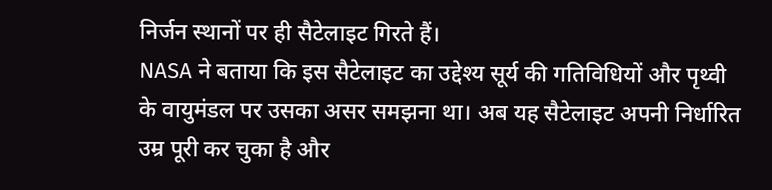निर्जन स्थानों पर ही सैटेलाइट गिरते हैं।
NASA ने बताया कि इस सैटेलाइट का उद्देश्य सूर्य की गतिविधियों और पृथ्वी के वायुमंडल पर उसका असर समझना था। अब यह सैटेलाइट अपनी निर्धारित उम्र पूरी कर चुका है और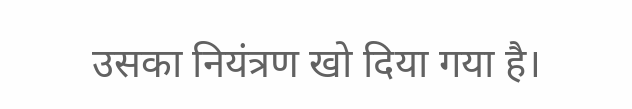उसका नियंत्रण खो दिया गया है।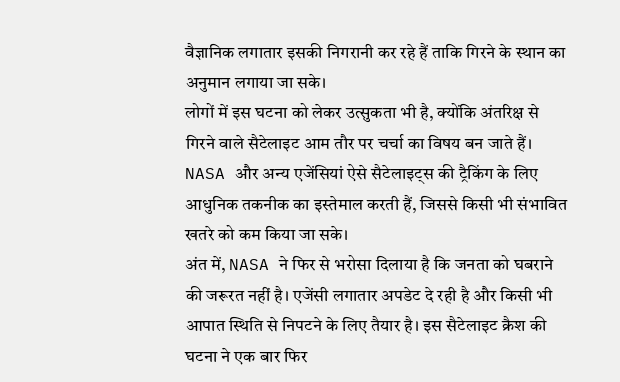वैज्ञानिक लगातार इसकी निगरानी कर रहे हैं ताकि गिरने के स्थान का अनुमान लगाया जा सके।
लोगों में इस घटना को लेकर उत्सुकता भी है, क्योंकि अंतरिक्ष से गिरने वाले सैटेलाइट आम तौर पर चर्चा का विषय बन जाते हैं। NASA और अन्य एजेंसियां ऐसे सैटेलाइट्स की ट्रैकिंग के लिए आधुनिक तकनीक का इस्तेमाल करती हैं, जिससे किसी भी संभावित खतरे को कम किया जा सके।
अंत में, NASA ने फिर से भरोसा दिलाया है कि जनता को घबराने की जरूरत नहीं है। एजेंसी लगातार अपडेट दे रही है और किसी भी आपात स्थिति से निपटने के लिए तैयार है। इस सैटेलाइट क्रैश की घटना ने एक बार फिर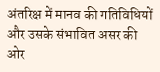अंतरिक्ष में मानव की गतिविधियों और उसके संभावित असर की ओर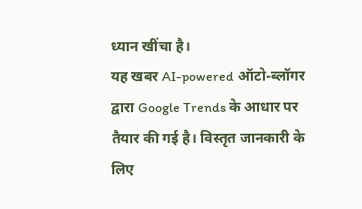ध्यान खींचा है।
यह खबर AI-powered ऑटो-ब्लॉगर द्वारा Google Trends के आधार पर तैयार की गई है। विस्तृत जानकारी के लिए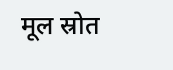मूल स्रोत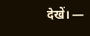देखें। —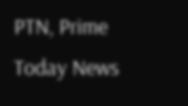PTN, Prime Today News